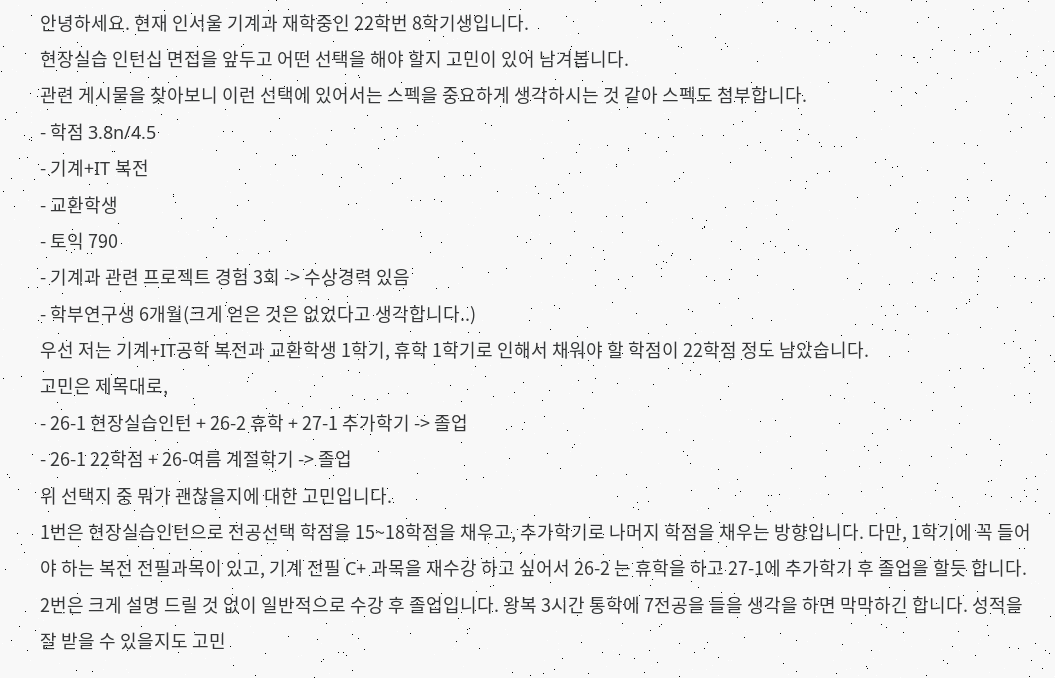안녕하세요. 현재 인서울 기계과 재학중인 22학번 8학기생입니다.
현장실습 인턴십 면접을 앞두고 어떤 선택을 해야 할지 고민이 있어 남겨봅니다.
관련 게시물을 찾아보니 이런 선택에 있어서는 스펙을 중요하게 생각하시는 것 같아 스펙도 첨부합니다.
- 학점 3.8n/4.5
- 기계+IT 복전
- 교환학생
- 토익 790
- 기계과 관련 프로젝트 경험 3회 -> 수상경력 있음
- 학부연구생 6개월(크게 얻은 것은 없었다고 생각합니다..)
우선 저는 기계+IT공학 복전과 교환학생 1학기, 휴학 1학기로 인해서 채워야 할 학점이 22학점 정도 남았습니다.
고민은 제목대로,
- 26-1 현장실습인턴 + 26-2 휴학 + 27-1 추가학기 -> 졸업
- 26-1 22학점 + 26-여름 계절학기 -> 졸업
위 선택지 중 뭐가 괜찮을지에 대한 고민입니다.
1번은 현장실습인턴으로 전공선택 학점을 15~18학점을 채우고, 추가학기로 나머지 학점을 채우는 방향입니다. 다만, 1학기에 꼭 들어야 하는 복전 전필과목이 있고, 기계 전필 C+ 과목을 재수강 하고 싶어서 26-2 는 휴학을 하고 27-1에 추가학기 후 졸업을 할듯 합니다.
2번은 크게 설명 드릴 것 없이 일반적으로 수강 후 졸업입니다. 왕복 3시간 통학에 7전공을 들을 생각을 하면 막막하긴 합니다. 성적을 잘 받을 수 있을지도 고민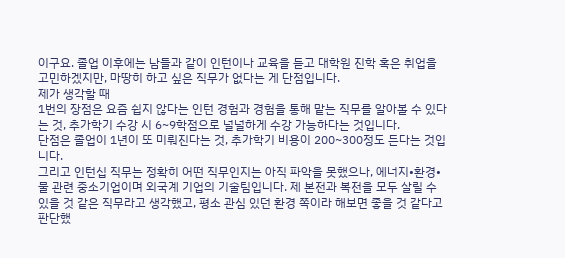이구요. 졸업 이후에는 남들과 같이 인턴이나 교육을 듣고 대학원 진학 혹은 취업을 고민하겠지만, 마땅히 하고 싶은 직무가 없다는 게 단점입니다.
제가 생각할 때
1번의 장점은 요즘 쉽지 않다는 인턴 경험과 경험을 통해 맡는 직무를 알아볼 수 있다는 것, 추가학기 수강 시 6~9학점으로 널널하게 수강 가능하다는 것입니다.
단점은 졸업이 1년이 또 미뤄진다는 것, 추가학기 비용이 200~300정도 든다는 것입니다.
그리고 인턴십 직무는 정확히 어떤 직무인지는 아직 파악을 못했으나, 에너지•환경•물 관련 중소기업이며 외국계 기업의 기술팀입니다. 제 본전과 복전을 모두 살릴 수 있을 것 같은 직무라고 생각했고, 평소 관심 있던 환경 쪽이라 해보면 좋을 것 같다고 판단했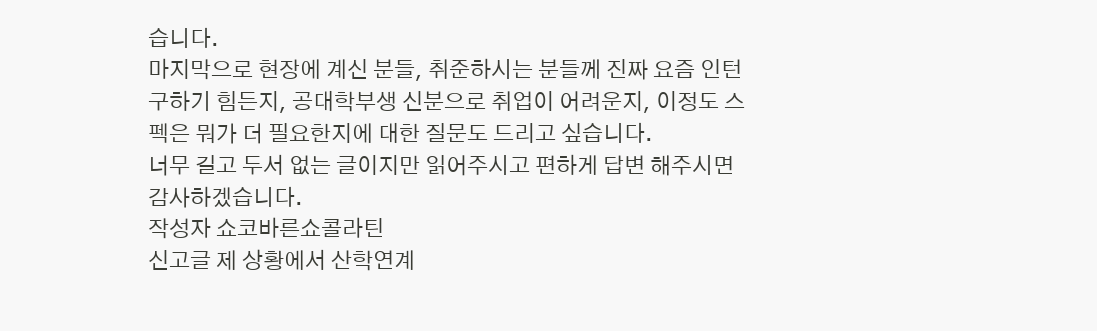습니다.
마지막으로 현장에 계신 분들, 취준하시는 분들께 진짜 요즘 인턴 구하기 힘든지, 공대학부생 신분으로 취업이 어려운지, 이정도 스펙은 뭐가 더 필요한지에 대한 질문도 드리고 싶습니다.
너무 길고 두서 없는 글이지만 읽어주시고 편하게 답변 해주시면 감사하겠습니다.
작성자 쇼코바른쇼콜라틴
신고글 제 상황에서 산학연계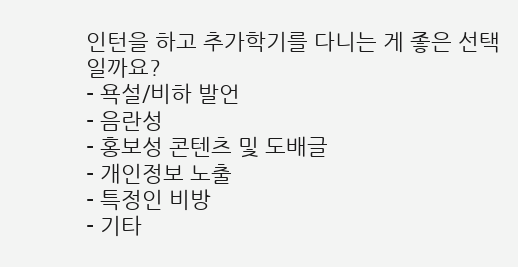인턴을 하고 추가학기를 다니는 게 좋은 선택일까요?
- 욕설/비하 발언
- 음란성
- 홍보성 콘텐츠 및 도배글
- 개인정보 노출
- 특정인 비방
- 기타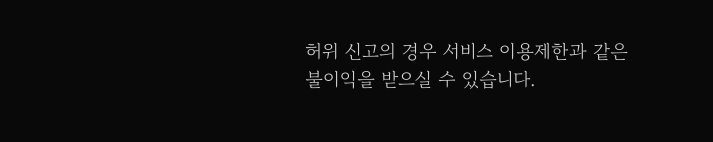허위 신고의 경우 서비스 이용제한과 같은
불이익을 받으실 수 있습니다.